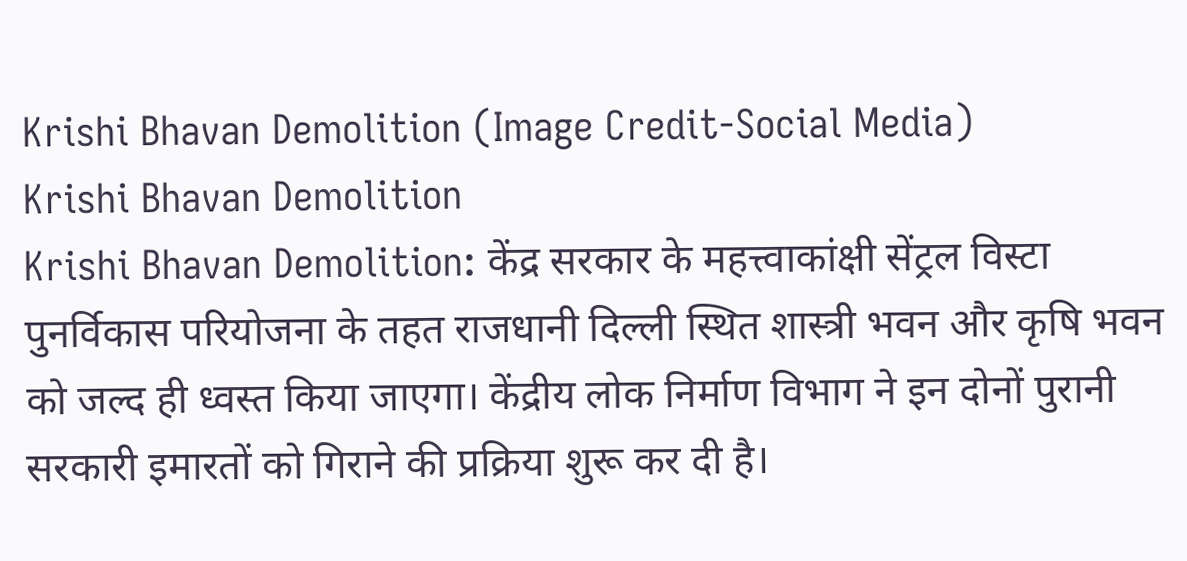Krishi Bhavan Demolition (Image Credit-Social Media)
Krishi Bhavan Demolition
Krishi Bhavan Demolition: केंद्र सरकार के महत्त्वाकांक्षी सेंट्रल विस्टा पुनर्विकास परियोजना के तहत राजधानी दिल्ली स्थित शास्त्री भवन और कृषि भवन को जल्द ही ध्वस्त किया जाएगा। केंद्रीय लोक निर्माण विभाग ने इन दोनों पुरानी सरकारी इमारतों को गिराने की प्रक्रिया शुरू कर दी है।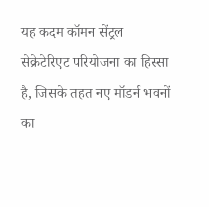यह कदम कॉमन सेंट्रल सेक्रेटेरिएट परियोजना का हिस्सा है, जिसके तहत नए मॉडर्न भवनों का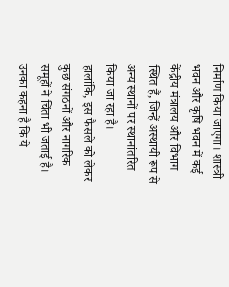निर्माण किया जाएगा। शास्त्री भवन और कृषि भवन में कई केंद्रीय मंत्रालय और विभाग स्थित हैं, जिन्हें अस्थायी रूप से अन्य स्थानों पर स्थानांतरित किया जा रहा है।
हालांकि, इस फैसले को लेकर कुछ संगठनों और नागरिक समूहों ने चिंता भी जताई है। उनका कहना है कि ये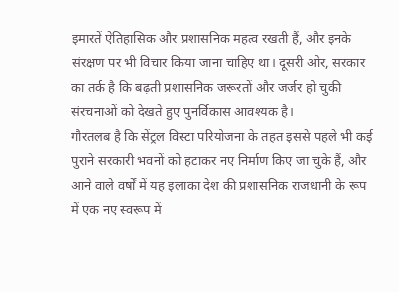इमारतें ऐतिहासिक और प्रशासनिक महत्व रखती हैं, और इनके संरक्षण पर भी विचार किया जाना चाहिए था। दूसरी ओर, सरकार का तर्क है कि बढ़ती प्रशासनिक जरूरतों और जर्जर हो चुकी संरचनाओं को देखते हुए पुनर्विकास आवश्यक है।
गौरतलब है कि सेंट्रल विस्टा परियोजना के तहत इससे पहले भी कई पुराने सरकारी भवनों को हटाकर नए निर्माण किए जा चुके हैं, और आने वाले वर्षों में यह इलाका देश की प्रशासनिक राजधानी के रूप में एक नए स्वरूप में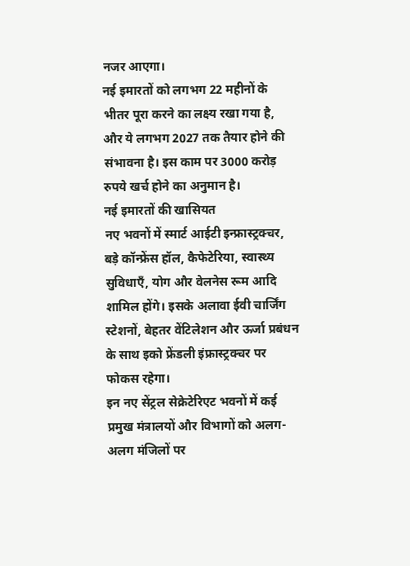नजर आएगा।
नई इमारतों को लगभग 22 महीनों के भीतर पूरा करने का लक्ष्य रखा गया है, और ये लगभग 2027 तक तैयार होने की संभावना है। इस काम पर 3000 करोड़ रुपये खर्च होने का अनुमान है।
नई इमारतों की खासियत
नए भवनों में स्मार्ट आईटी इन्फ्रास्ट्रक्चर, बड़े कॉन्फ्रेंस हॉल, कैफेटेरिया, स्वास्थ्य सुविधाएँ, योग और वेलनेस रूम आदि शामिल होंगे। इसके अलावा ईवी चार्जिंग स्टेशनों, बेहतर वेंटिलेशन और ऊर्जा प्रबंधन के साथ इको फ्रेंडली इंफ्रास्ट्रक्चर पर फोकस रहेगा।
इन नए सेंट्रल सेक्रेटेरिएट भवनों में कई प्रमुख मंत्रालयों और विभागों को अलग-अलग मंजिलों पर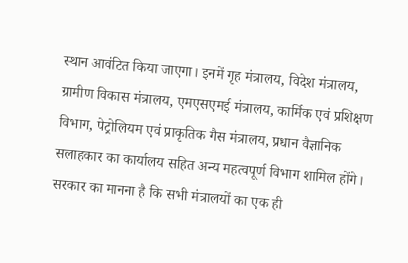स्थान आवंटित किया जाएगा। इनमें गृह मंत्रालय, विदेश मंत्रालय, ग्रामीण विकास मंत्रालय, एमएसएमई मंत्रालय, कार्मिक एवं प्रशिक्षण विभाग, पेट्रोलियम एवं प्राकृतिक गैस मंत्रालय, प्रधान वैज्ञानिक सलाहकार का कार्यालय सहित अन्य महत्वपूर्ण विभाग शामिल होंगे। सरकार का मानना है कि सभी मंत्रालयों का एक ही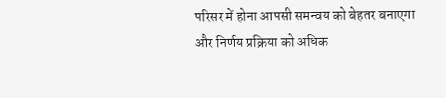परिसर में होना आपसी समन्वय को बेहतर बनाएगा और निर्णय प्रक्रिया को अधिक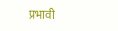प्रभावी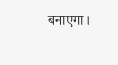बनाएगा।